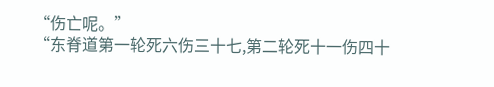“伤亡呢。”
“东脊道第一轮死六伤三十七,第二轮死十一伤四十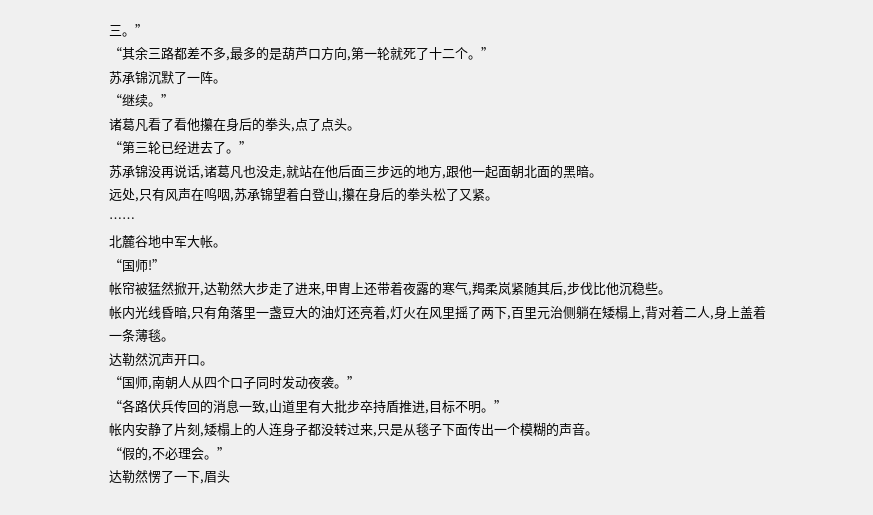三。”
“其余三路都差不多,最多的是葫芦口方向,第一轮就死了十二个。”
苏承锦沉默了一阵。
“继续。”
诸葛凡看了看他攥在身后的拳头,点了点头。
“第三轮已经进去了。”
苏承锦没再说话,诸葛凡也没走,就站在他后面三步远的地方,跟他一起面朝北面的黑暗。
远处,只有风声在呜咽,苏承锦望着白登山,攥在身后的拳头松了又紧。
……
北麓谷地中军大帐。
“国师!”
帐帘被猛然掀开,达勒然大步走了进来,甲胄上还带着夜露的寒气,羯柔岚紧随其后,步伐比他沉稳些。
帐内光线昏暗,只有角落里一盏豆大的油灯还亮着,灯火在风里摇了两下,百里元治侧躺在矮榻上,背对着二人,身上盖着一条薄毯。
达勒然沉声开口。
“国师,南朝人从四个口子同时发动夜袭。”
“各路伏兵传回的消息一致,山道里有大批步卒持盾推进,目标不明。”
帐内安静了片刻,矮榻上的人连身子都没转过来,只是从毯子下面传出一个模糊的声音。
“假的,不必理会。”
达勒然愣了一下,眉头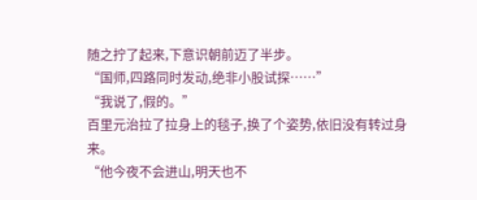随之拧了起来,下意识朝前迈了半步。
“国师,四路同时发动,绝非小股试探……”
“我说了,假的。”
百里元治拉了拉身上的毯子,换了个姿势,依旧没有转过身来。
“他今夜不会进山,明天也不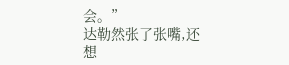会。”
达勒然张了张嘴,还想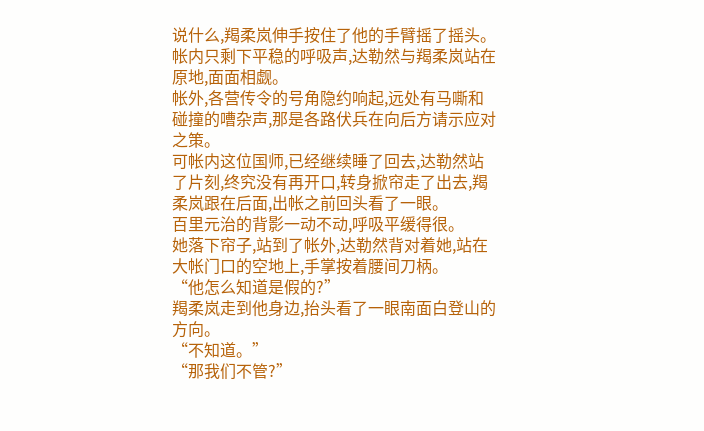说什么,羯柔岚伸手按住了他的手臂摇了摇头。
帐内只剩下平稳的呼吸声,达勒然与羯柔岚站在原地,面面相觑。
帐外,各营传令的号角隐约响起,远处有马嘶和碰撞的嘈杂声,那是各路伏兵在向后方请示应对之策。
可帐内这位国师,已经继续睡了回去,达勒然站了片刻,终究没有再开口,转身掀帘走了出去,羯柔岚跟在后面,出帐之前回头看了一眼。
百里元治的背影一动不动,呼吸平缓得很。
她落下帘子,站到了帐外,达勒然背对着她,站在大帐门口的空地上,手掌按着腰间刀柄。
“他怎么知道是假的?”
羯柔岚走到他身边,抬头看了一眼南面白登山的方向。
“不知道。”
“那我们不管?”